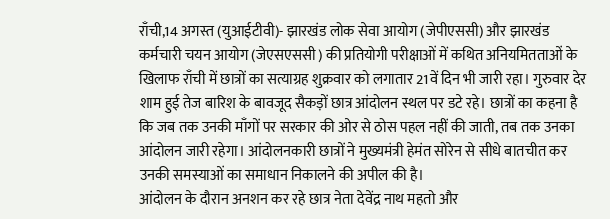राँची,14 अगस्त (युआईटीवी)- झारखंड लोक सेवा आयोग (जेपीएससी) और झारखंड कर्मचारी चयन आयोग (जेएसएससी ) की प्रतियोगी परीक्षाओं में कथित अनियमितताओं के खिलाफ राँची में छात्रों का सत्याग्रह शुक्रवार को लगातार 21वें दिन भी जारी रहा। गुरुवार देर शाम हुई तेज बारिश के बावजूद सैकड़ों छात्र आंदोलन स्थल पर डटे रहे। छात्रों का कहना है कि जब तक उनकी माँगों पर सरकार की ओर से ठोस पहल नहीं की जाती, तब तक उनका आंदोलन जारी रहेगा। आंदोलनकारी छात्रों ने मुख्यमंत्री हेमंत सोरेन से सीधे बातचीत कर उनकी समस्याओं का समाधान निकालने की अपील की है।
आंदोलन के दौरान अनशन कर रहे छात्र नेता देवेंद्र नाथ महतो और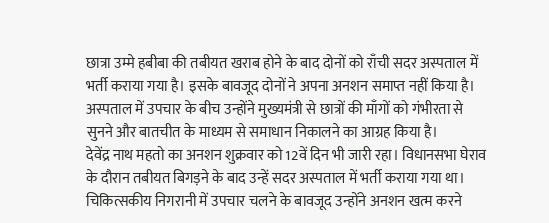छात्रा उम्मे हबीबा की तबीयत खराब होने के बाद दोनों को राँची सदर अस्पताल में भर्ती कराया गया है। इसके बावजूद दोनों ने अपना अनशन समाप्त नहीं किया है। अस्पताल में उपचार के बीच उन्होंने मुख्यमंत्री से छात्रों की माँगों को गंभीरता से सुनने और बातचीत के माध्यम से समाधान निकालने का आग्रह किया है।
देवेंद्र नाथ महतो का अनशन शुक्रवार को 12वें दिन भी जारी रहा। विधानसभा घेराव के दौरान तबीयत बिगड़ने के बाद उन्हें सदर अस्पताल में भर्ती कराया गया था। चिकित्सकीय निगरानी में उपचार चलने के बावजूद उन्होंने अनशन खत्म करने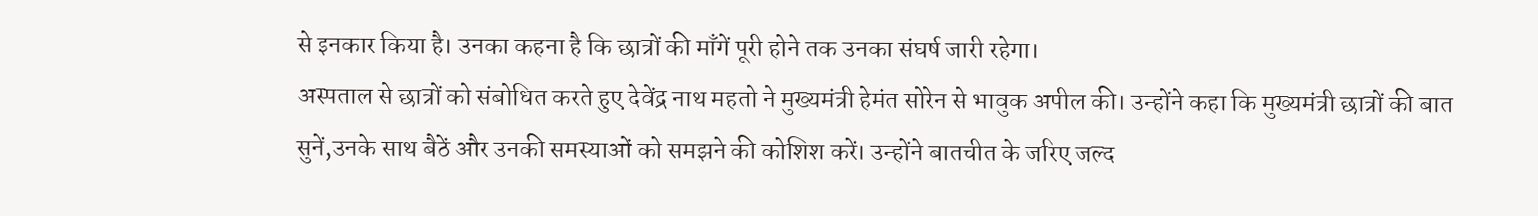से इनकार किया है। उनका कहना है कि छात्रों की माँगें पूरी होने तक उनका संघर्ष जारी रहेगा।
अस्पताल से छात्रों को संबोधित करते हुए देवेंद्र नाथ महतो ने मुख्यमंत्री हेमंत सोरेन से भावुक अपील की। उन्होंने कहा कि मुख्यमंत्री छात्रों की बात सुनें,उनके साथ बैठें और उनकी समस्याओं को समझने की कोशिश करें। उन्होंने बातचीत के जरिए जल्द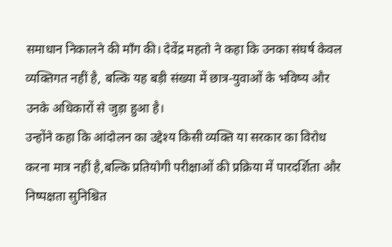समाधान निकालने की माँग की। देवेंद्र महतो ने कहा कि उनका संघर्ष केवल व्यक्तिगत नहीं है, बल्कि यह बड़ी संख्या में छात्र-युवाओं के भविष्य और उनके अधिकारों से जुड़ा हुआ है।
उन्होंने कहा कि आंदोलन का उद्देश्य किसी व्यक्ति या सरकार का विरोध करना मात्र नहीं है,बल्कि प्रतियोगी परीक्षाओं की प्रक्रिया में पारदर्शिता और निष्पक्षता सुनिश्चित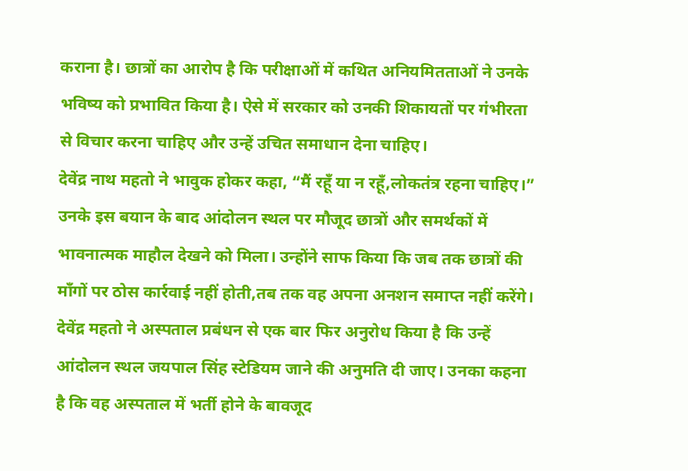कराना है। छात्रों का आरोप है कि परीक्षाओं में कथित अनियमितताओं ने उनके भविष्य को प्रभावित किया है। ऐसे में सरकार को उनकी शिकायतों पर गंभीरता से विचार करना चाहिए और उन्हें उचित समाधान देना चाहिए।
देवेंद्र नाथ महतो ने भावुक होकर कहा, “मैं रहूँ या न रहूँ,लोकतंत्र रहना चाहिए।” उनके इस बयान के बाद आंदोलन स्थल पर मौजूद छात्रों और समर्थकों में भावनात्मक माहौल देखने को मिला। उन्होंने साफ किया कि जब तक छात्रों की माँगों पर ठोस कार्रवाई नहीं होती,तब तक वह अपना अनशन समाप्त नहीं करेंगे।
देवेंद्र महतो ने अस्पताल प्रबंधन से एक बार फिर अनुरोध किया है कि उन्हें आंदोलन स्थल जयपाल सिंह स्टेडियम जाने की अनुमति दी जाए। उनका कहना है कि वह अस्पताल में भर्ती होने के बावजूद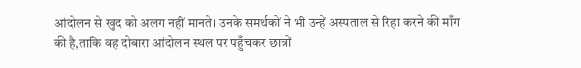आंदोलन से खुद को अलग नहीं मानते। उनके समर्थकों ने भी उन्हें अस्पताल से रिहा करने की माँग की है,ताकि वह दोबारा आंदोलन स्थल पर पहुँचकर छात्रों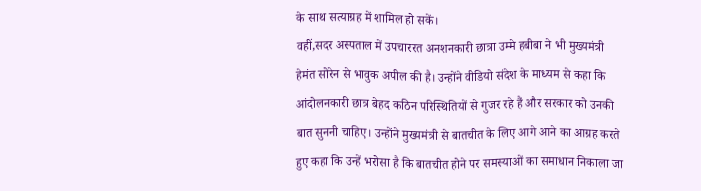के साथ सत्याग्रह में शामिल हो सकें।
वहीं,सदर अस्पताल में उपचाररत अनशनकारी छात्रा उम्मे हबीबा ने भी मुख्यमंत्री हेमंत सोरेन से भावुक अपील की है। उन्होंने वीडियो संदेश के माध्यम से कहा कि आंदोलनकारी छात्र बेहद कठिन परिस्थितियों से गुजर रहे हैं और सरकार को उनकी बात सुननी चाहिए। उन्होंने मुख्यमंत्री से बातचीत के लिए आगे आने का आग्रह करते हुए कहा कि उन्हें भरोसा है कि बातचीत होने पर समस्याओं का समाधान निकाला जा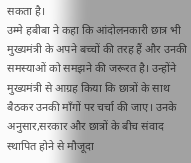सकता है।
उम्मे हबीबा ने कहा कि आंदोलनकारी छात्र भी मुख्यमंत्री के अपने बच्चों की तरह हैं और उनकी समस्याओं को समझने की जरूरत है। उन्होंने मुख्यमंत्री से आग्रह किया कि छात्रों के साथ बैठकर उनकी माँगों पर चर्चा की जाए। उनके अनुसार,सरकार और छात्रों के बीच संवाद स्थापित होने से मौजूदा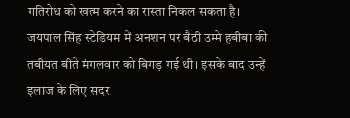गतिरोध को खत्म करने का रास्ता निकल सकता है।
जयपाल सिंह स्टेडियम में अनशन पर बैठी उम्मे हबीबा की तबीयत बीते मंगलवार को बिगड़ गई थी। इसके बाद उन्हें इलाज के लिए सदर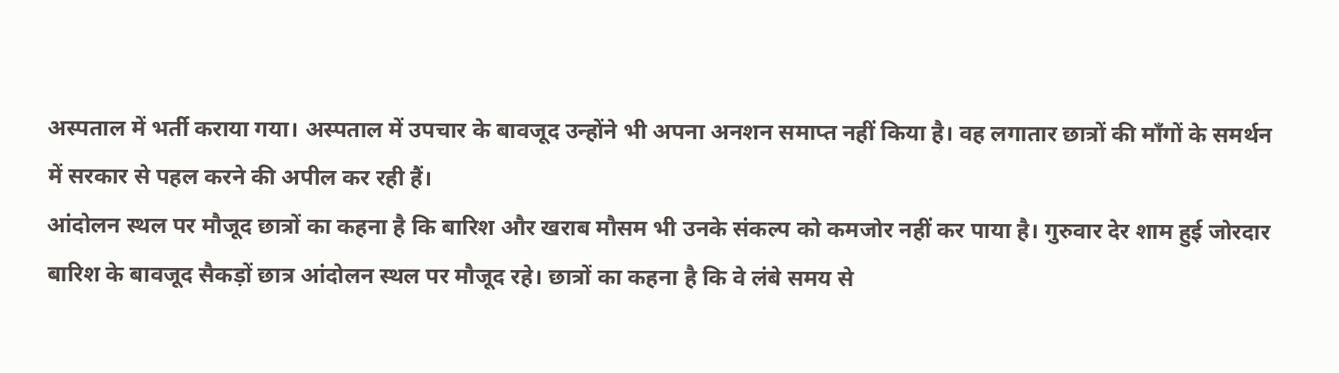अस्पताल में भर्ती कराया गया। अस्पताल में उपचार के बावजूद उन्होंने भी अपना अनशन समाप्त नहीं किया है। वह लगातार छात्रों की माँगों के समर्थन में सरकार से पहल करने की अपील कर रही हैं।
आंदोलन स्थल पर मौजूद छात्रों का कहना है कि बारिश और खराब मौसम भी उनके संकल्प को कमजोर नहीं कर पाया है। गुरुवार देर शाम हुई जोरदार बारिश के बावजूद सैकड़ों छात्र आंदोलन स्थल पर मौजूद रहे। छात्रों का कहना है कि वे लंबे समय से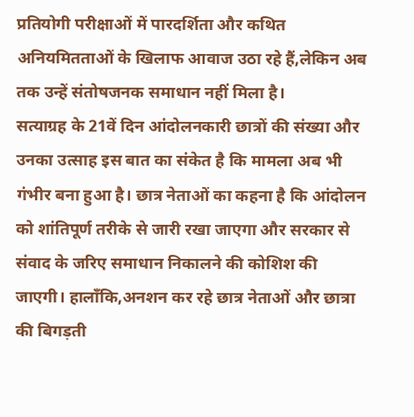प्रतियोगी परीक्षाओं में पारदर्शिता और कथित अनियमितताओं के खिलाफ आवाज उठा रहे हैं,लेकिन अब तक उन्हें संतोषजनक समाधान नहीं मिला है।
सत्याग्रह के 21वें दिन आंदोलनकारी छात्रों की संख्या और उनका उत्साह इस बात का संकेत है कि मामला अब भी गंभीर बना हुआ है। छात्र नेताओं का कहना है कि आंदोलन को शांतिपूर्ण तरीके से जारी रखा जाएगा और सरकार से संवाद के जरिए समाधान निकालने की कोशिश की जाएगी। हालाँकि,अनशन कर रहे छात्र नेताओं और छात्रा की बिगड़ती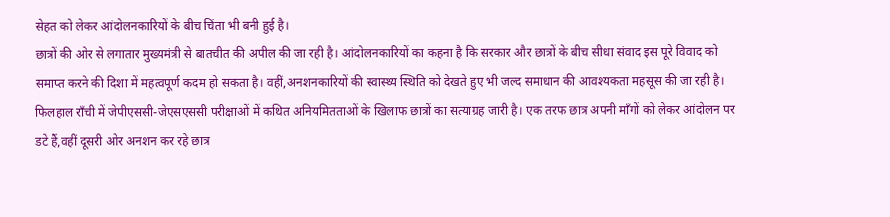सेहत को लेकर आंदोलनकारियों के बीच चिंता भी बनी हुई है।
छात्रों की ओर से लगातार मुख्यमंत्री से बातचीत की अपील की जा रही है। आंदोलनकारियों का कहना है कि सरकार और छात्रों के बीच सीधा संवाद इस पूरे विवाद को समाप्त करने की दिशा में महत्वपूर्ण कदम हो सकता है। वहीं,अनशनकारियों की स्वास्थ्य स्थिति को देखते हुए भी जल्द समाधान की आवश्यकता महसूस की जा रही है।
फिलहाल राँची में जेपीएससी-जेएसएससी परीक्षाओं में कथित अनियमितताओं के खिलाफ छात्रों का सत्याग्रह जारी है। एक तरफ छात्र अपनी माँगों को लेकर आंदोलन पर डटे हैं,वहीं दूसरी ओर अनशन कर रहे छात्र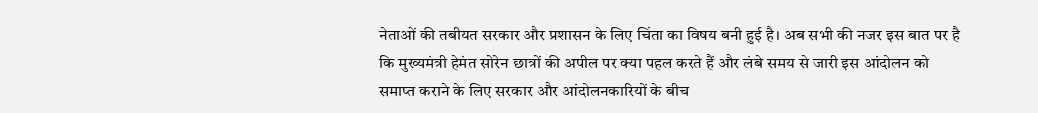नेताओं की तबीयत सरकार और प्रशासन के लिए चिंता का विषय बनी हुई है। अब सभी की नजर इस बात पर है कि मुख्यमंत्री हेमंत सोरेन छात्रों की अपील पर क्या पहल करते हैं और लंबे समय से जारी इस आंदोलन को समाप्त कराने के लिए सरकार और आंदोलनकारियों के बीच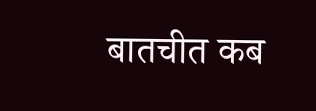बातचीत कब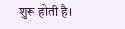शुरू होती है।